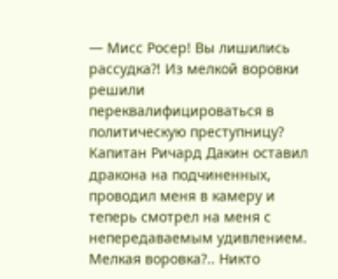— Мисс Росер! Вы лишились рассудка⁈ Из мелкой воровки решили переквалифицироваться в политическую преступницу?
Капитан Ричард Дакин оставил дракона на подчиненных, проводил меня в камеру и теперь смотрел на меня с непередаваемым удивлением.
Мелкая воровка?.. Никто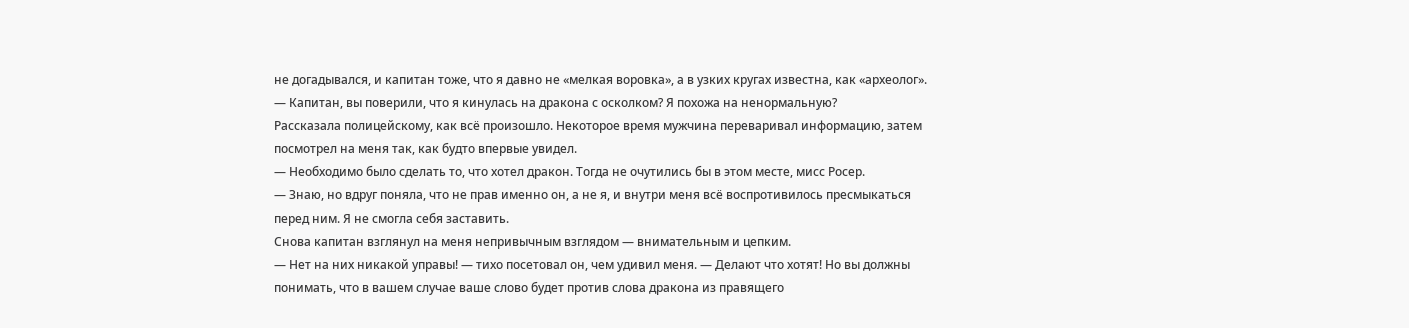не догадывался, и капитан тоже, что я давно не «мелкая воровка», а в узких кругах известна, как «археолог».
— Капитан, вы поверили, что я кинулась на дракона с осколком? Я похожа на ненормальную?
Рассказала полицейскому, как всё произошло. Некоторое время мужчина переваривал информацию, затем посмотрел на меня так, как будто впервые увидел.
— Необходимо было сделать то, что хотел дракон. Тогда не очутились бы в этом месте, мисс Росер.
— Знаю, но вдруг поняла, что не прав именно он, а не я, и внутри меня всё воспротивилось пресмыкаться перед ним. Я не смогла себя заставить.
Снова капитан взглянул на меня непривычным взглядом — внимательным и цепким.
— Нет на них никакой управы! — тихо посетовал он, чем удивил меня. — Делают что хотят! Но вы должны понимать, что в вашем случае ваше слово будет против слова дракона из правящего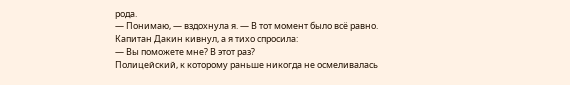рода.
— Понимаю, — вздохнула я. — В тот момент было всё равно.
Капитан Дакин кивнул, а я тихо спросила:
— Вы поможете мне? В этот раз?
Полицейский, к которому раньше никогда не осмеливалась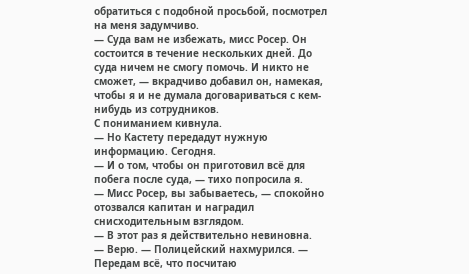обратиться с подобной просьбой, посмотрел на меня задумчиво.
— Суда вам не избежать, мисс Росер. Он состоится в течение нескольких дней. До суда ничем не смогу помочь. И никто не сможет, — вкрадчиво добавил он, намекая, чтобы я и не думала договариваться с кем-нибудь из сотрудников.
С пониманием кивнула.
— Но Кастету передадут нужную информацию. Сегодня.
— И о том, чтобы он приготовил всё для побега после суда, — тихо попросила я.
— Мисс Росер, вы забываетесь, — спокойно отозвался капитан и наградил снисходительным взглядом.
— В этот раз я действительно невиновна.
— Верю. — Полицейский нахмурился. — Передам всё, что посчитаю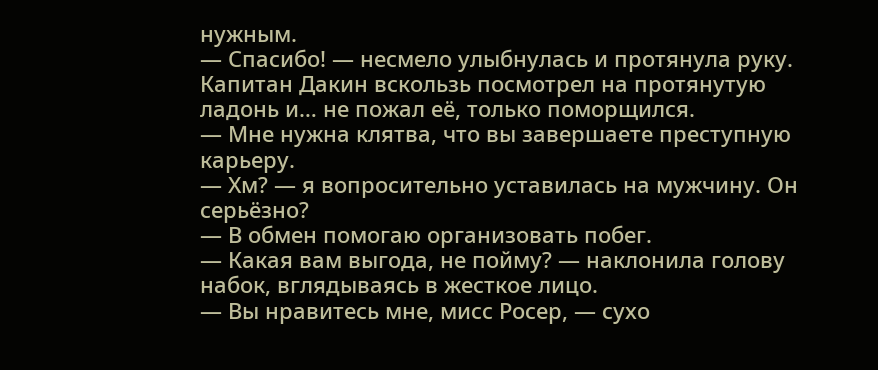нужным.
— Спасибо! — несмело улыбнулась и протянула руку.
Капитан Дакин вскользь посмотрел на протянутую ладонь и… не пожал её, только поморщился.
— Мне нужна клятва, что вы завершаете преступную карьеру.
— Хм? — я вопросительно уставилась на мужчину. Он серьёзно?
— В обмен помогаю организовать побег.
— Какая вам выгода, не пойму? — наклонила голову набок, вглядываясь в жесткое лицо.
— Вы нравитесь мне, мисс Росер, — сухо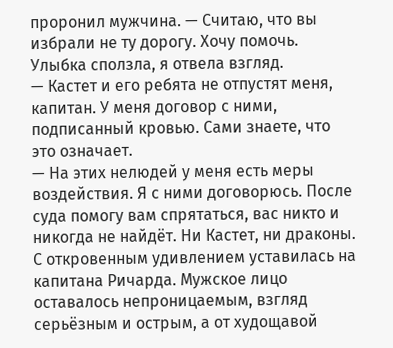проронил мужчина. — Считаю, что вы избрали не ту дорогу. Хочу помочь.
Улыбка сползла, я отвела взгляд.
— Кастет и его ребята не отпустят меня, капитан. У меня договор с ними, подписанный кровью. Сами знаете, что это означает.
— На этих нелюдей у меня есть меры воздействия. Я с ними договорюсь. После суда помогу вам спрятаться, вас никто и никогда не найдёт. Ни Кастет, ни драконы.
С откровенным удивлением уставилась на капитана Ричарда. Мужское лицо оставалось непроницаемым, взгляд серьёзным и острым, а от худощавой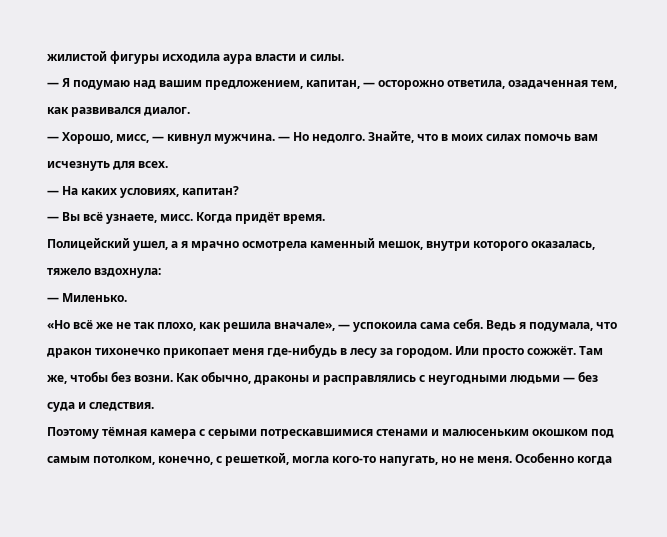жилистой фигуры исходила аура власти и силы.
— Я подумаю над вашим предложением, капитан, — осторожно ответила, озадаченная тем, как развивался диалог.
— Хорошо, мисс, — кивнул мужчина. — Но недолго. Знайте, что в моих силах помочь вам исчезнуть для всех.
— На каких условиях, капитан?
— Вы всё узнаете, мисс. Когда придёт время.
Полицейский ушел, а я мрачно осмотрела каменный мешок, внутри которого оказалась, тяжело вздохнула:
— Миленько.
«Но всё же не так плохо, как решила вначале», — успокоила сама себя. Ведь я подумала, что дракон тихонечко прикопает меня где-нибудь в лесу за городом. Или просто сожжёт. Там же, чтобы без возни. Как обычно, драконы и расправлялись с неугодными людьми — без суда и следствия.
Поэтому тёмная камера с серыми потрескавшимися стенами и малюсеньким окошком под самым потолком, конечно, с решеткой, могла кого-то напугать, но не меня. Особенно когда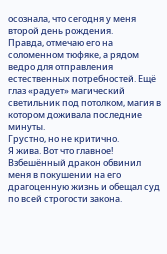осознала, что сегодня у меня второй день рождения.
Правда, отмечаю его на соломенном тюфяке, а рядом ведро для отправления естественных потребностей. Ещё глаз «радует» магический светильник под потолком, магия в котором доживала последние минуты.
Грустно, но не критично.
Я жива. Вот что главное! Взбешённый дракон обвинил меня в покушении на его драгоценную жизнь и обещал суд по всей строгости закона.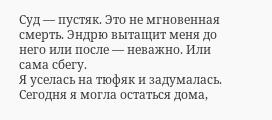Суд — пустяк. Это не мгновенная смерть. Эндрю вытащит меня до него или после — неважно. Или сама сбегу.
Я уселась на тюфяк и задумалась. Сегодня я могла остаться дома,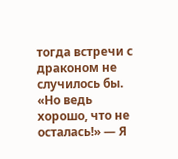тогда встречи с драконом не случилось бы.
«Но ведь хорошо, что не осталась!» — Я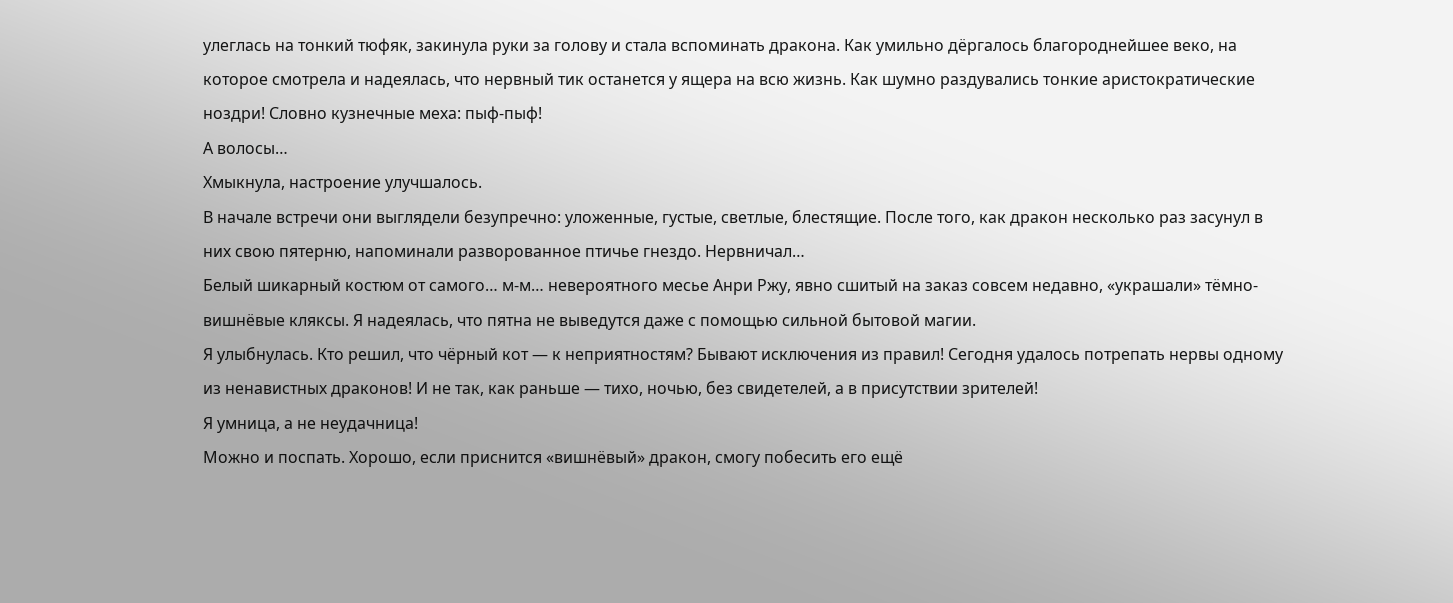улеглась на тонкий тюфяк, закинула руки за голову и стала вспоминать дракона. Как умильно дёргалось благороднейшее веко, на которое смотрела и надеялась, что нервный тик останется у ящера на всю жизнь. Как шумно раздувались тонкие аристократические ноздри! Словно кузнечные меха: пыф-пыф!
А волосы…
Хмыкнула, настроение улучшалось.
В начале встречи они выглядели безупречно: уложенные, густые, светлые, блестящие. После того, как дракон несколько раз засунул в них свою пятерню, напоминали разворованное птичье гнездо. Нервничал…
Белый шикарный костюм от самого… м-м… невероятного месье Анри Ржу, явно сшитый на заказ совсем недавно, «украшали» тёмно-вишнёвые кляксы. Я надеялась, что пятна не выведутся даже с помощью сильной бытовой магии.
Я улыбнулась. Кто решил, что чёрный кот — к неприятностям? Бывают исключения из правил! Сегодня удалось потрепать нервы одному из ненавистных драконов! И не так, как раньше — тихо, ночью, без свидетелей, а в присутствии зрителей!
Я умница, а не неудачница!
Можно и поспать. Хорошо, если приснится «вишнёвый» дракон, смогу побесить его ещё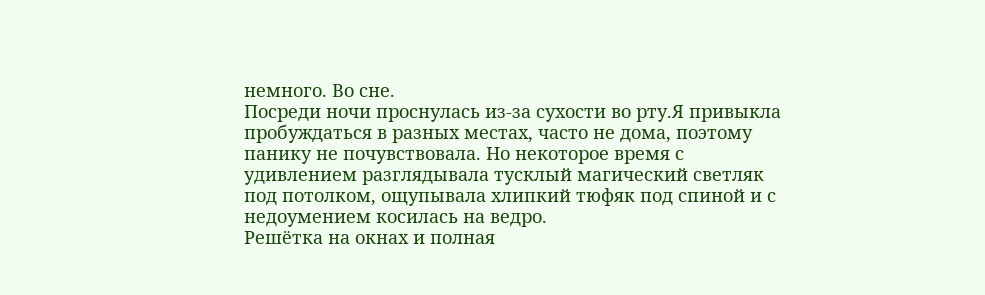немного. Во сне.
Посреди ночи проснулась из-за сухости во рту.Я привыкла пробуждаться в разных местах, часто не дома, поэтому панику не почувствовала. Но некоторое время с удивлением разглядывала тусклый магический светляк под потолком, ощупывала хлипкий тюфяк под спиной и с недоумением косилась на ведро.
Решётка на окнах и полная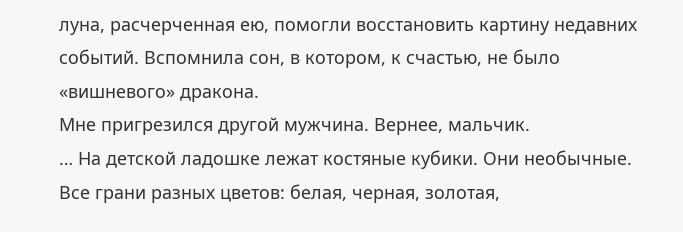луна, расчерченная ею, помогли восстановить картину недавних событий. Вспомнила сон, в котором, к счастью, не было «вишневого» дракона.
Мне пригрезился другой мужчина. Вернее, мальчик.
… На детской ладошке лежат костяные кубики. Они необычные. Все грани разных цветов: белая, черная, золотая,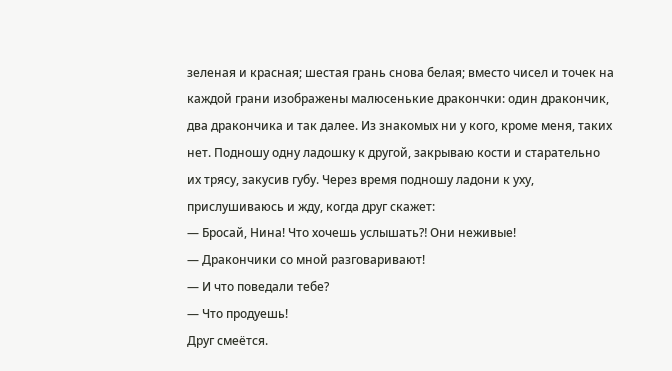зеленая и красная; шестая грань снова белая; вместо чисел и точек на каждой грани изображены малюсенькие дракончки: один дракончик, два дракончика и так далее. Из знакомых ни у кого, кроме меня, таких нет. Подношу одну ладошку к другой, закрываю кости и старательно их трясу, закусив губу. Через время подношу ладони к уху, прислушиваюсь и жду, когда друг скажет:
— Бросай, Нина! Что хочешь услышать⁈ Они неживые!
— Дракончики со мной разговаривают!
— И что поведали тебе?
— Что продуешь!
Друг смеётся.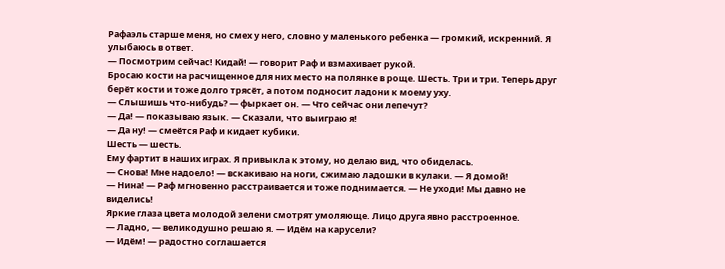Рафаэль старше меня, но смех у него, словно у маленького ребенка — громкий, искренний. Я улыбаюсь в ответ.
— Посмотрим сейчас! Кидай! — говорит Раф и взмахивает рукой.
Бросаю кости на расчищенное для них место на полянке в роще. Шесть. Три и три. Теперь друг берёт кости и тоже долго трясёт, а потом подносит ладони к моему уху.
— Слышишь что-нибудь? — фыркает он. — Что сейчас они лепечут?
— Да! — показываю язык. — Сказали, что выиграю я!
— Да ну! — смеётся Раф и кидает кубики.
Шесть — шесть.
Ему фартит в наших играх. Я привыкла к этому, но делаю вид, что обиделась.
— Снова! Мне надоело! — вскакиваю на ноги, сжимаю ладошки в кулаки. — Я домой!
— Нина! — Раф мгновенно расстраивается и тоже поднимается. — Не уходи! Мы давно не виделись!
Яркие глаза цвета молодой зелени смотрят умоляюще. Лицо друга явно расстроенное.
— Ладно, — великодушно решаю я. — Идём на карусели?
— Идём! — радостно соглашается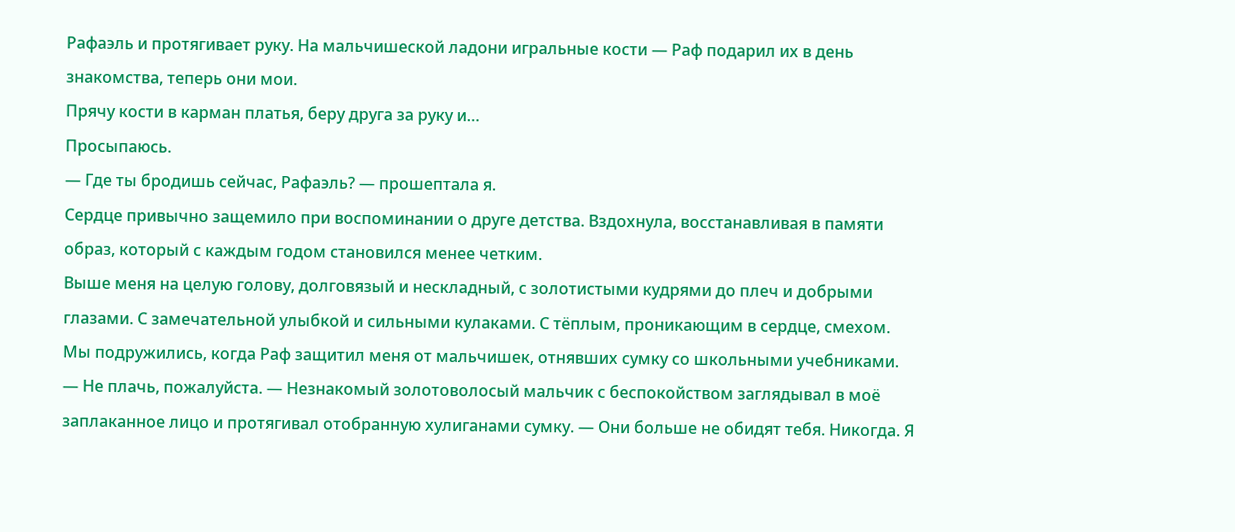Рафаэль и протягивает руку. На мальчишеской ладони игральные кости — Раф подарил их в день знакомства, теперь они мои.
Прячу кости в карман платья, беру друга за руку и…
Просыпаюсь.
— Где ты бродишь сейчас, Рафаэль? — прошептала я.
Сердце привычно защемило при воспоминании о друге детства. Вздохнула, восстанавливая в памяти образ, который с каждым годом становился менее четким.
Выше меня на целую голову, долговязый и нескладный, с золотистыми кудрями до плеч и добрыми глазами. С замечательной улыбкой и сильными кулаками. С тёплым, проникающим в сердце, смехом.
Мы подружились, когда Раф защитил меня от мальчишек, отнявших сумку со школьными учебниками.
— Не плачь, пожалуйста. — Незнакомый золотоволосый мальчик с беспокойством заглядывал в моё заплаканное лицо и протягивал отобранную хулиганами сумку. — Они больше не обидят тебя. Никогда. Я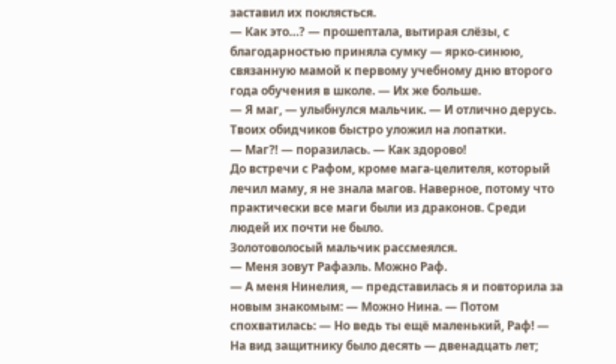заставил их поклясться.
— Как это…? — прошептала, вытирая слёзы, с благодарностью приняла сумку — ярко-синюю, связанную мамой к первому учебному дню второго года обучения в школе. — Их же больше.
— Я маг, — улыбнулся мальчик. — И отлично дерусь. Твоих обидчиков быстро уложил на лопатки.
— Маг⁈ — поразилась. — Как здорово!
До встречи с Рафом, кроме мага-целителя, который лечил маму, я не знала магов. Наверное, потому что практически все маги были из драконов. Среди людей их почти не было.
Золотоволосый мальчик рассмеялся.
— Меня зовут Рафаэль. Можно Раф.
— А меня Нинелия, — представилась я и повторила за новым знакомым: — Можно Нина. — Потом спохватилась: — Но ведь ты ещё маленький, Раф! — На вид защитнику было десять — двенадцать лет;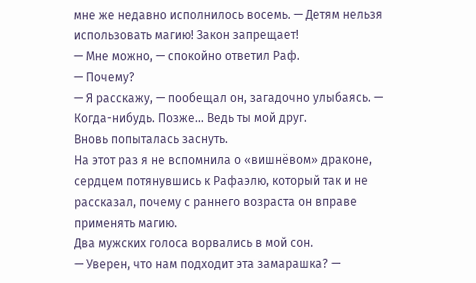мне же недавно исполнилось восемь. — Детям нельзя использовать магию! Закон запрещает!
— Мне можно, — спокойно ответил Раф.
— Почему?
— Я расскажу, — пообещал он, загадочно улыбаясь. — Когда-нибудь. Позже… Ведь ты мой друг.
Вновь попыталась заснуть.
На этот раз я не вспомнила о «вишнёвом» драконе, сердцем потянувшись к Рафаэлю, который так и не рассказал, почему с раннего возраста он вправе применять магию.
Два мужских голоса ворвались в мой сон.
— Уверен, что нам подходит эта замарашка? —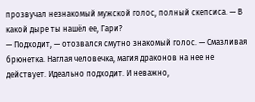прозвучал незнакомый мужской голос, полный скепсиса. — В какой дыре ты нашёл ее, Гари?
— Подходит, — отозвался смутно знакомый голос. — Смазливая брюнетка. Наглая человечка, магия драконов на нее не действует. Идеально подходит. И неважно,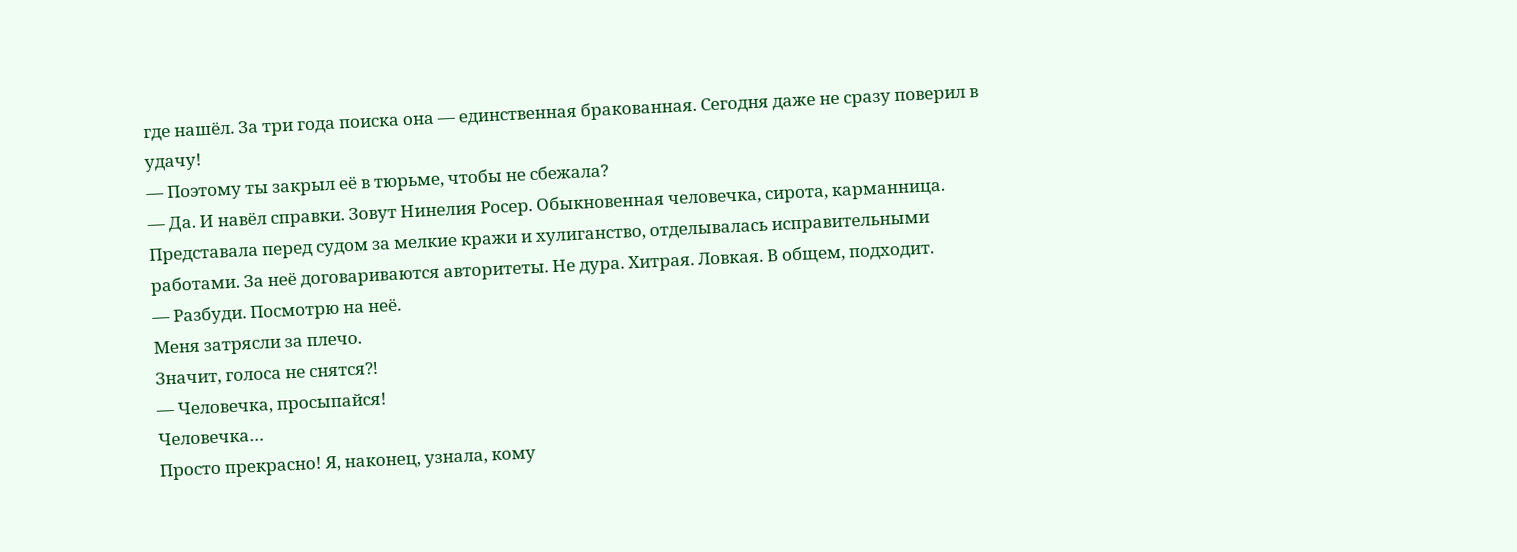где нашёл. За три года поиска она — единственная бракованная. Сегодня даже не сразу поверил в удачу!
— Поэтому ты закрыл её в тюрьме, чтобы не сбежала?
— Да. И навёл справки. Зовут Нинелия Росер. Обыкновенная человечка, сирота, карманница. Представала перед судом за мелкие кражи и хулиганство, отделывалась исправительными работами. За неё договариваются авторитеты. Не дура. Хитрая. Ловкая. В общем, подходит.
— Разбуди. Посмотрю на неё.
Меня затрясли за плечо.
Значит, голоса не снятся⁈
— Человечка, просыпайся!
Человечка…
Просто прекрасно! Я, наконец, узнала, кому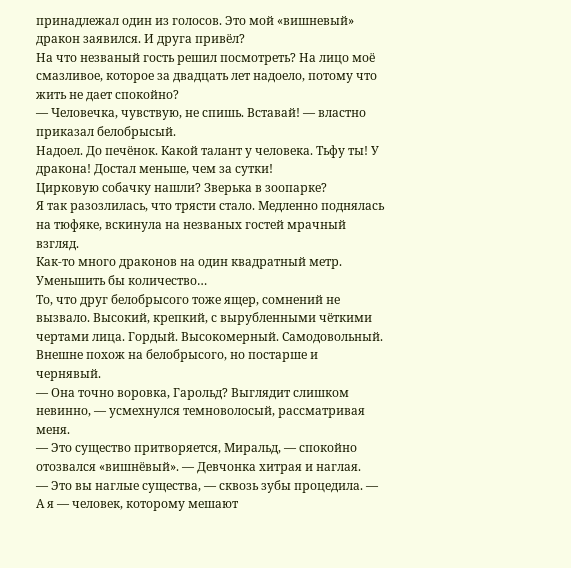принадлежал один из голосов. Это мой «вишневый» дракон заявился. И друга привёл?
На что незваный гость решил посмотреть? На лицо моё смазливое, которое за двадцать лет надоело, потому что жить не дает спокойно?
— Человечка, чувствую, не спишь. Вставай! — властно приказал белобрысый.
Надоел. До печёнок. Какой талант у человека. Тьфу ты! У дракона! Достал меньше, чем за сутки!
Цирковую собачку нашли? Зверька в зоопарке?
Я так разозлилась, что трясти стало. Медленно поднялась на тюфяке, вскинула на незваных гостей мрачный взгляд.
Как-то много драконов на один квадратный метр. Уменьшить бы количество…
То, что друг белобрысого тоже ящер, сомнений не вызвало. Высокий, крепкий, с вырубленными чёткими чертами лица. Гордый. Высокомерный. Самодовольный. Внешне похож на белобрысого, но постарше и чернявый.
— Она точно воровка, Гарольд? Выглядит слишком невинно, — усмехнулся темноволосый, рассматривая меня.
— Это существо притворяется, Миральд, — спокойно отозвался «вишнёвый». — Девчонка хитрая и наглая.
— Это вы наглые существа, — сквозь зубы процедила. — А я — человек, которому мешают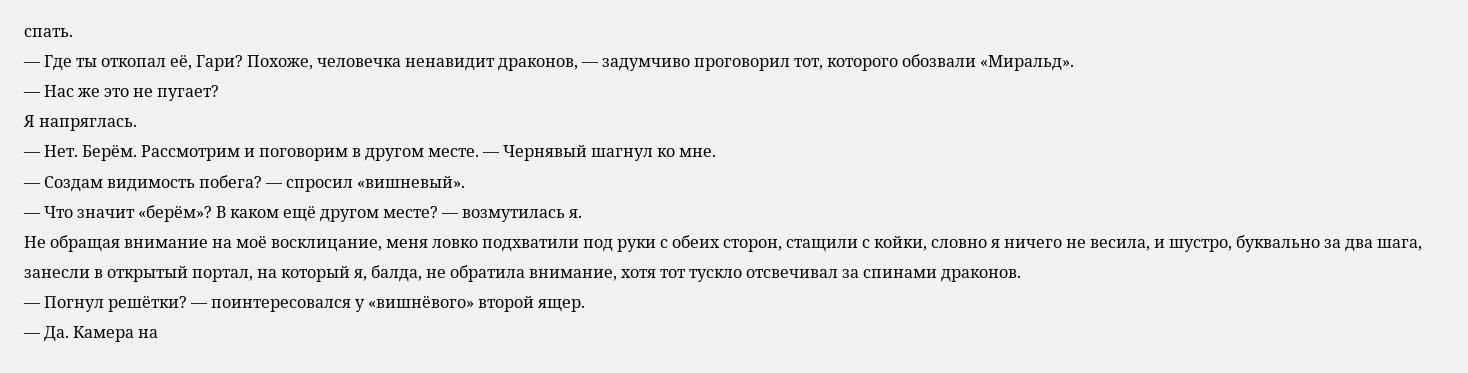спать.
— Где ты откопал её, Гари? Похоже, человечка ненавидит драконов, — задумчиво проговорил тот, которого обозвали «Миральд».
— Нас же это не пугает?
Я напряглась.
— Нет. Берём. Рассмотрим и поговорим в другом месте. — Чернявый шагнул ко мне.
— Создам видимость побега? — спросил «вишневый».
— Что значит «берём»? В каком ещё другом месте? — возмутилась я.
Не обращая внимание на моё восклицание, меня ловко подхватили под руки с обеих сторон, стащили с койки, словно я ничего не весила, и шустро, буквально за два шага, занесли в открытый портал, на который я, балда, не обратила внимание, хотя тот тускло отсвечивал за спинами драконов.
— Погнул решётки? — поинтересовался у «вишнёвого» второй ящер.
— Да. Камера на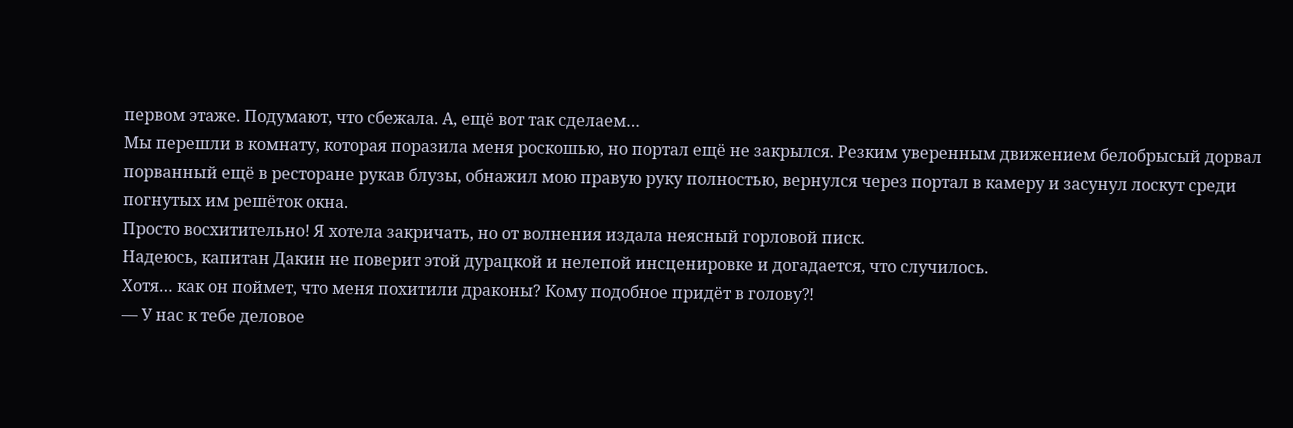первом этаже. Подумают, что сбежала. А, ещё вот так сделаем…
Мы перешли в комнату, которая поразила меня роскошью, но портал ещё не закрылся. Резким уверенным движением белобрысый дорвал порванный ещё в ресторане рукав блузы, обнажил мою правую руку полностью, вернулся через портал в камеру и засунул лоскут среди погнутых им решёток окна.
Просто восхитительно! Я хотела закричать, но от волнения издала неясный горловой писк.
Надеюсь, капитан Дакин не поверит этой дурацкой и нелепой инсценировке и догадается, что случилось.
Хотя… как он поймет, что меня похитили драконы? Кому подобное придёт в голову⁈
— У нас к тебе деловое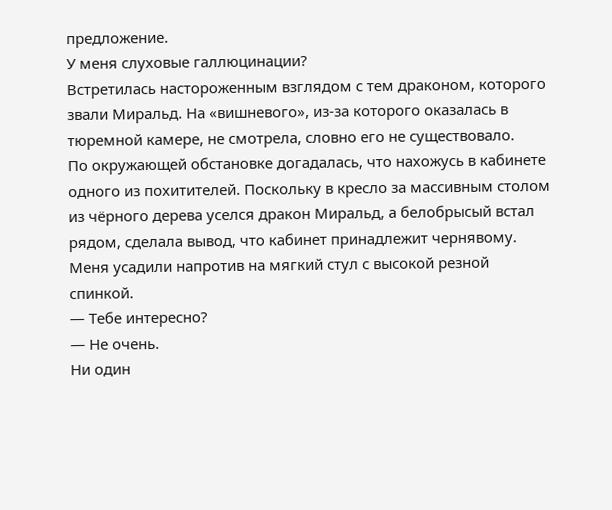предложение.
У меня слуховые галлюцинации?
Встретилась настороженным взглядом с тем драконом, которого звали Миральд. На «вишневого», из-за которого оказалась в тюремной камере, не смотрела, словно его не существовало.
По окружающей обстановке догадалась, что нахожусь в кабинете одного из похитителей. Поскольку в кресло за массивным столом из чёрного дерева уселся дракон Миральд, а белобрысый встал рядом, сделала вывод, что кабинет принадлежит чернявому.
Меня усадили напротив на мягкий стул с высокой резной спинкой.
— Тебе интересно?
— Не очень.
Ни один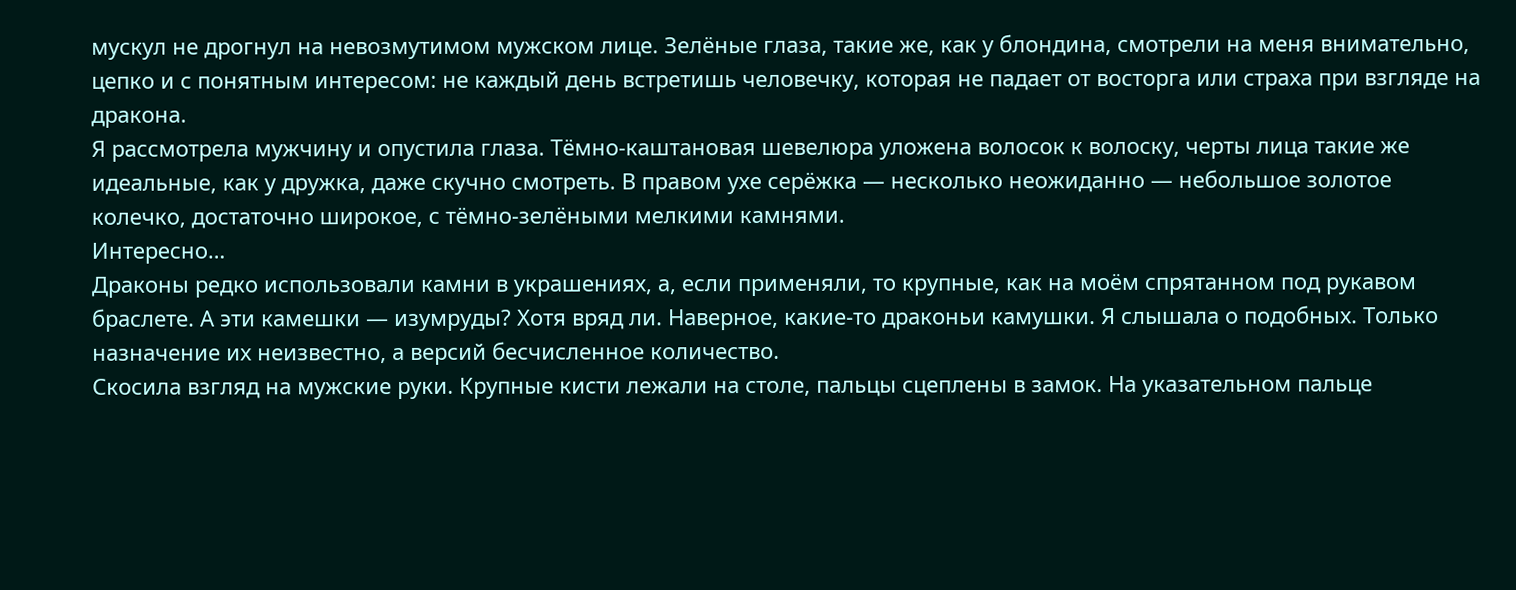мускул не дрогнул на невозмутимом мужском лице. Зелёные глаза, такие же, как у блондина, смотрели на меня внимательно, цепко и с понятным интересом: не каждый день встретишь человечку, которая не падает от восторга или страха при взгляде на дракона.
Я рассмотрела мужчину и опустила глаза. Тёмно-каштановая шевелюра уложена волосок к волоску, черты лица такие же идеальные, как у дружка, даже скучно смотреть. В правом ухе серёжка — несколько неожиданно — небольшое золотое колечко, достаточно широкое, с тёмно-зелёными мелкими камнями.
Интересно…
Драконы редко использовали камни в украшениях, а, если применяли, то крупные, как на моём спрятанном под рукавом браслете. А эти камешки — изумруды? Хотя вряд ли. Наверное, какие-то драконьи камушки. Я слышала о подобных. Только назначение их неизвестно, а версий бесчисленное количество.
Скосила взгляд на мужские руки. Крупные кисти лежали на столе, пальцы сцеплены в замок. На указательном пальце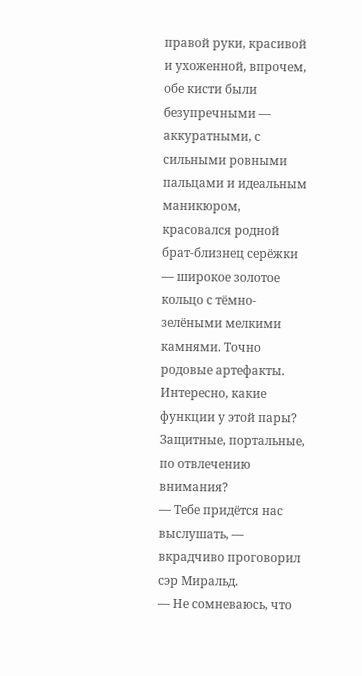правой руки, красивой и ухоженной, впрочем, обе кисти были безупречными — аккуратными, с сильными ровными пальцами и идеальным маникюром, красовался родной брат-близнец серёжки — широкое золотое кольцо с тёмно-зелёными мелкими камнями. Точно родовые артефакты. Интересно, какие функции у этой пары? Защитные, портальные, по отвлечению внимания?
— Тебе придётся нас выслушать, — вкрадчиво проговорил сэр Миральд.
— Не сомневаюсь, что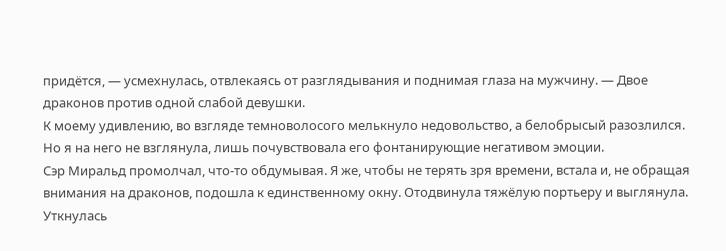придётся, — усмехнулась, отвлекаясь от разглядывания и поднимая глаза на мужчину. — Двое драконов против одной слабой девушки.
К моему удивлению, во взгляде темноволосого мелькнуло недовольство, а белобрысый разозлился. Но я на него не взглянула, лишь почувствовала его фонтанирующие негативом эмоции.
Сэр Миральд промолчал, что-то обдумывая. Я же, чтобы не терять зря времени, встала и, не обращая внимания на драконов, подошла к единственному окну. Отодвинула тяжёлую портьеру и выглянула. Уткнулась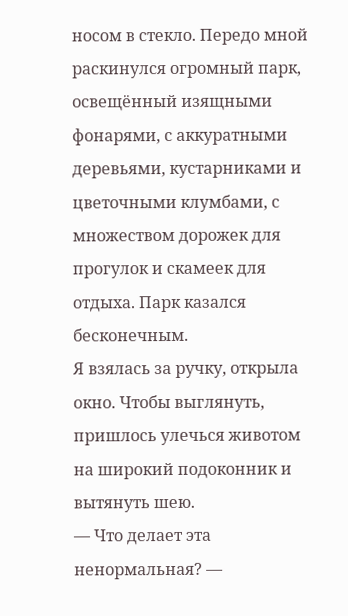носом в стекло. Передо мной раскинулся огромный парк, освещённый изящными фонарями, с аккуратными деревьями, кустарниками и цветочными клумбами, с множеством дорожек для прогулок и скамеек для отдыха. Парк казался бесконечным.
Я взялась за ручку, открыла окно. Чтобы выглянуть, пришлось улечься животом на широкий подоконник и вытянуть шею.
— Что делает эта ненормальная? —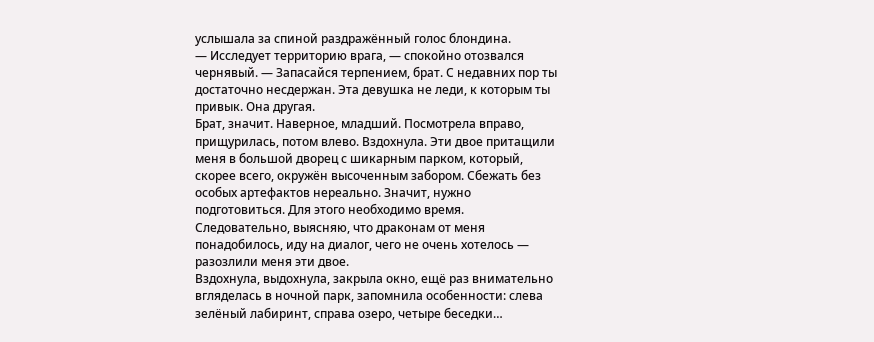услышала за спиной раздражённый голос блондина.
— Исследует территорию врага, — спокойно отозвался чернявый. — Запасайся терпением, брат. С недавних пор ты достаточно несдержан. Эта девушка не леди, к которым ты привык. Она другая.
Брат, значит. Наверное, младший. Посмотрела вправо, прищурилась, потом влево. Вздохнула. Эти двое притащили меня в большой дворец с шикарным парком, который, скорее всего, окружён высоченным забором. Сбежать без особых артефактов нереально. Значит, нужно подготовиться. Для этого необходимо время. Следовательно, выясняю, что драконам от меня понадобилось, иду на диалог, чего не очень хотелось — разозлили меня эти двое.
Вздохнула, выдохнула, закрыла окно, ещё раз внимательно вгляделась в ночной парк, запомнила особенности: слева зелёный лабиринт, справа озеро, четыре беседки…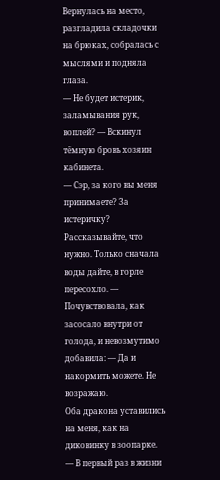Вернулась на место, разгладила складочки на брюках, собралась с мыслями и подняла глаза.
— Не будет истерик, заламывания рук, воплей? — Вскинул тёмную бровь хозяин кабинета.
— Сэр, за кого вы меня принимаете? За истеричку? Рассказывайте, что нужно. Только сначала воды дайте, в горле пересохло. — Почувствовала, как засосало внутри от голода, и невозмутимо добавила: — Да и накормить можете. Не возражаю.
Оба дракона уставились на меня, как на диковинку в зоопарке.
— В первый раз в жизни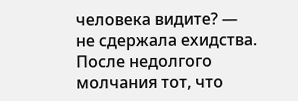человека видите? — не сдержала ехидства.
После недолгого молчания тот, что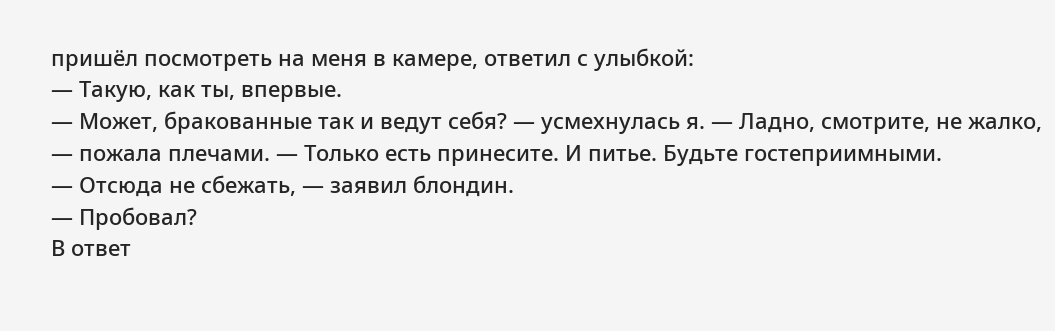пришёл посмотреть на меня в камере, ответил с улыбкой:
— Такую, как ты, впервые.
— Может, бракованные так и ведут себя? — усмехнулась я. — Ладно, смотрите, не жалко, — пожала плечами. — Только есть принесите. И питье. Будьте гостеприимными.
— Отсюда не сбежать, — заявил блондин.
— Пробовал?
В ответ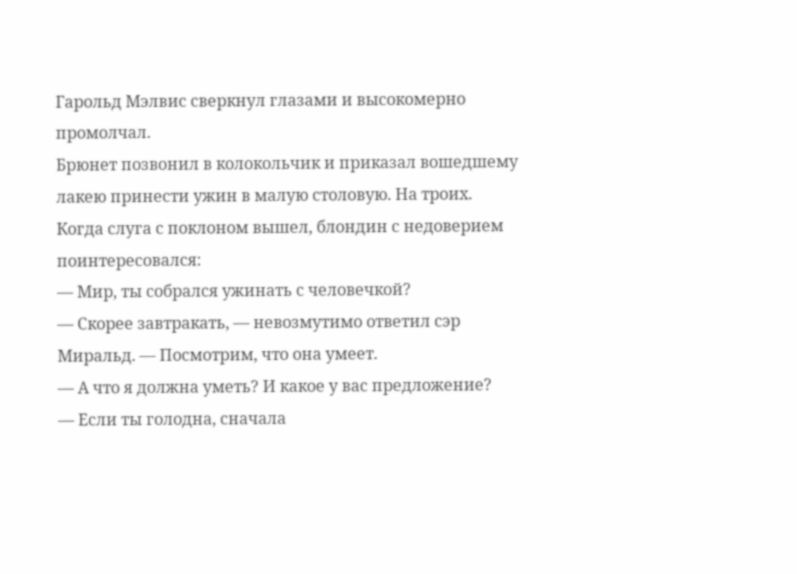Гарольд Мэлвис сверкнул глазами и высокомерно промолчал.
Брюнет позвонил в колокольчик и приказал вошедшему лакею принести ужин в малую столовую. На троих.
Когда слуга с поклоном вышел, блондин с недоверием поинтересовался:
— Мир, ты собрался ужинать с человечкой?
— Скорее завтракать, — невозмутимо ответил сэр Миральд. — Посмотрим, что она умеет.
— А что я должна уметь? И какое у вас предложение?
— Если ты голодна, сначала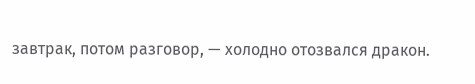завтрак, потом разговор, — холодно отозвался дракон.